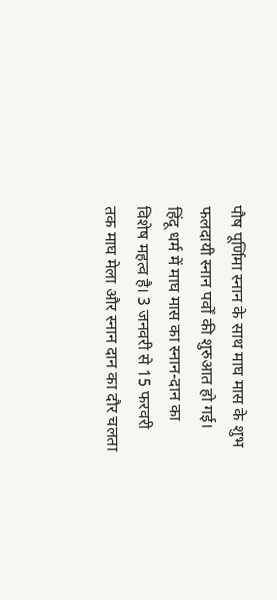पौष पूर्णिमा स्नान के साथ माघ मास के शुभ फलदायी स्नान पर्वों की शुरुआत हो गई। हिंदू धर्म में माघ मास का स्नान-दान का विशेष महत्व है। 3 जनवरी से 15 फरवरी तक माघ मेला और स्नान दान का दौर चलता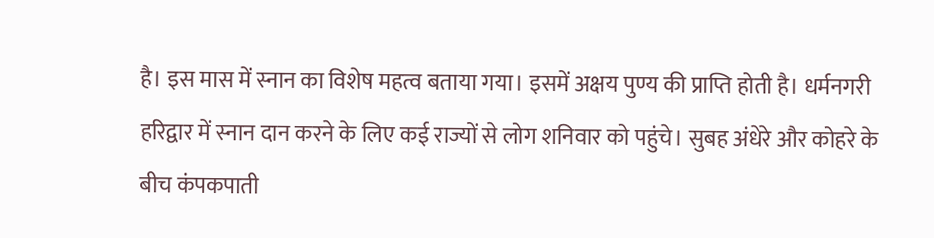है। इस मास में स्नान का विशेष महत्व बताया गया। इसमें अक्षय पुण्य की प्राप्ति होती है। धर्मनगरी हरिद्वार में स्नान दान करने के लिए कई राज्यों से लोग शनिवार को पहुंचे। सुबह अंधेरे और कोहरे के बीच कंपकपाती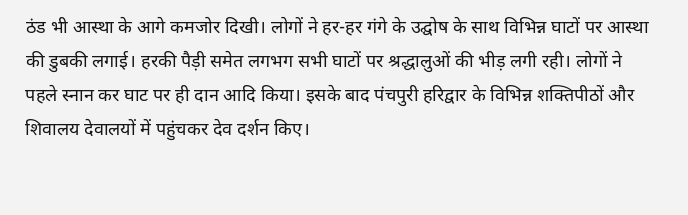ठंड भी आस्था के आगे कमजोर दिखी। लोगों ने हर-हर गंगे के उद्घोष के साथ विभिन्न घाटों पर आस्था की डुबकी लगाई। हरकी पैड़ी समेत लगभग सभी घाटों पर श्रद्धालुओं की भीड़ लगी रही। लोगों ने पहले स्नान कर घाट पर ही दान आदि किया। इसके बाद पंचपुरी हरिद्वार के विभिन्न शक्तिपीठों और शिवालय देवालयों में पहुंचकर देव दर्शन किए।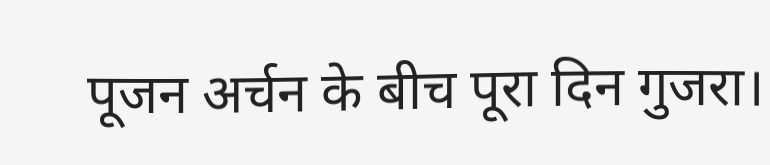पूजन अर्चन के बीच पूरा दिन गुजरा।